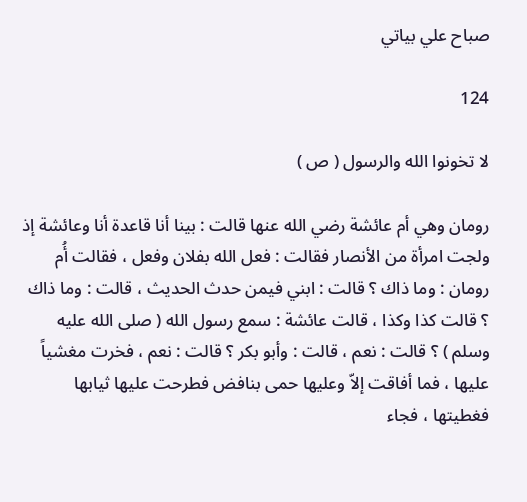صباح علي بياتي

124

لا تخونوا الله والرسول ( ص )

رومان وهي أم عائشة رضي الله عنها قالت : بينا أنا قاعدة أنا وعائشة إذ ولجت امرأة من الأنصار فقالت : فعل الله بفلان وفعل ، فقالت أُم رومان : وما ذاك ؟ قالت : ابني فيمن حدث الحديث ، قالت : وما ذاك ؟ قالت كذا وكذا ، قالت عائشة : سمع رسول الله ( صلى الله عليه وسلم ) ؟ قالت : نعم ، قالت : وأبو بكر ؟ قالت : نعم ، فخرت مغشياً عليها ، فما أفاقت إلاّ وعليها حمى بنافض فطرحت عليها ثيابها فغطيتها ، فجاء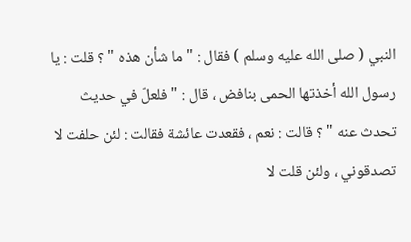النبي ( صلى الله عليه وسلم ) فقال : " ما شأن هذه " ؟ قلت : يا رسول الله أخذتها الحمى بنافض ، قال : " فلعلّ في حديث تحدث عنه " ؟ قالت : نعم ، فقعدت عائشة فقالت : لئن حلفت لا تصدقوني ، ولئن قلت لا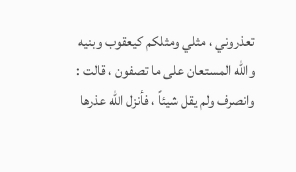تعذروني ، مثلي ومثلكم كيعقوب وبنيه والله المستعان على ما تصفون ، قالت : وانصرف ولم يقل شيئاً ، فأنزل الله عذرها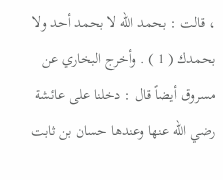، قالت : بحمد الله لا بحمد أحد ولا بحمدك ( 1 ) . وأخرج البخاري عن مسروق أيضاً قال : دخلنا على عائشة رضي الله عنها وعندها حسان بن ثابت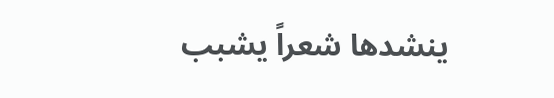ينشدها شعراً يشبب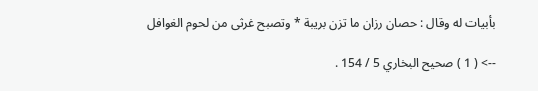بأبيات له وقال : حصان رزان ما تزن بريبة * وتصبح غرثى من لحوم الغوافل

--> ( 1 ) صحيح البخاري 5 / 154 .